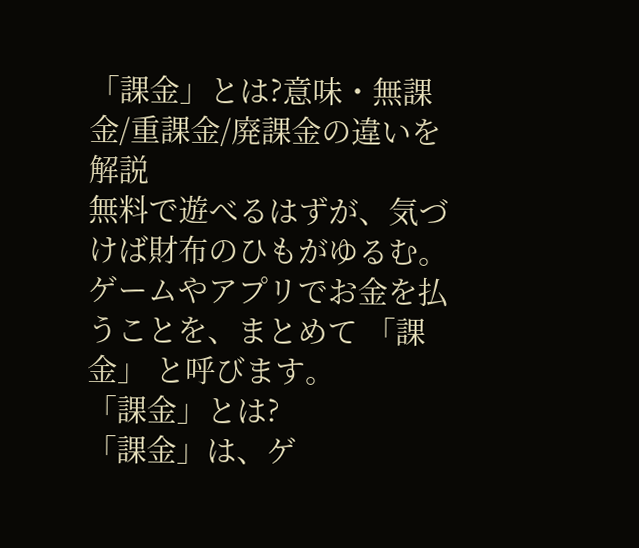「課金」とは?意味・無課金/重課金/廃課金の違いを解説
無料で遊べるはずが、気づけば財布のひもがゆるむ。ゲームやアプリでお金を払うことを、まとめて 「課金」 と呼びます。
「課金」とは?
「課金」は、ゲ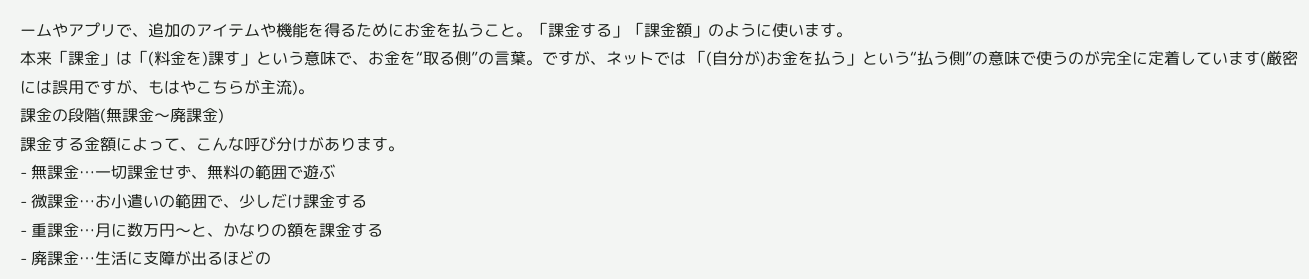ームやアプリで、追加のアイテムや機能を得るためにお金を払うこと。「課金する」「課金額」のように使います。
本来「課金」は「(料金を)課す」という意味で、お金を“取る側”の言葉。ですが、ネットでは 「(自分が)お金を払う」という“払う側”の意味で使うのが完全に定着しています(厳密には誤用ですが、もはやこちらが主流)。
課金の段階(無課金〜廃課金)
課金する金額によって、こんな呼び分けがあります。
- 無課金…一切課金せず、無料の範囲で遊ぶ
- 微課金…お小遣いの範囲で、少しだけ課金する
- 重課金…月に数万円〜と、かなりの額を課金する
- 廃課金…生活に支障が出るほどの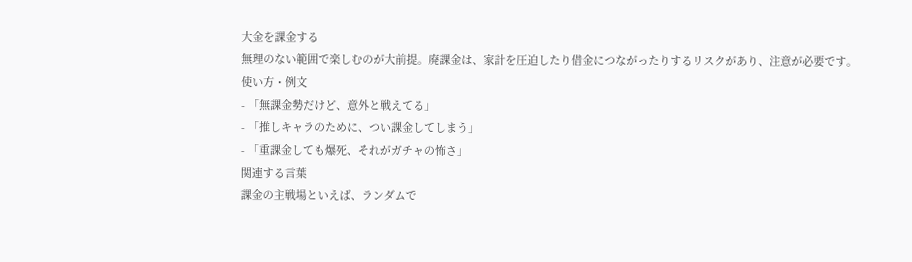大金を課金する
無理のない範囲で楽しむのが大前提。廃課金は、家計を圧迫したり借金につながったりするリスクがあり、注意が必要です。
使い方・例文
- 「無課金勢だけど、意外と戦えてる」
- 「推しキャラのために、つい課金してしまう」
- 「重課金しても爆死、それがガチャの怖さ」
関連する言葉
課金の主戦場といえば、ランダムで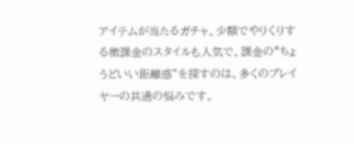アイテムが当たるガチャ。少額でやりくりする微課金のスタイルも人気で、課金の“ちょうどいい距離感”を探すのは、多くのプレイヤーの共通の悩みです。